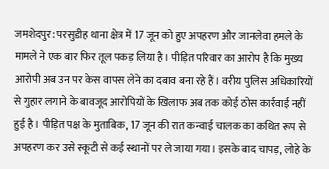जमशेदपुर: परसुडीह थाना क्षेत्र में 17 जून को हुए अपहरण और जानलेवा हमले के मामले ने एक बार फिर तूल पकड़ लिया है। पीड़ित परिवार का आरोप है कि मुख्य आरोपी अब उन पर केस वापस लेने का दबाव बना रहे हैं। वरीय पुलिस अधिकारियों से गुहार लगाने के बावजूद आरोपियों के खिलाफ अब तक कोई ठोस कार्रवाई नहीं हुई है। पीड़ित पक्ष के मुताबिक, 17 जून की रात कन्वाई चालक का कथित रूप से अपहरण कर उसे स्कूटी से कई स्थानों पर ले जाया गया। इसके बाद चापड़, लोहे के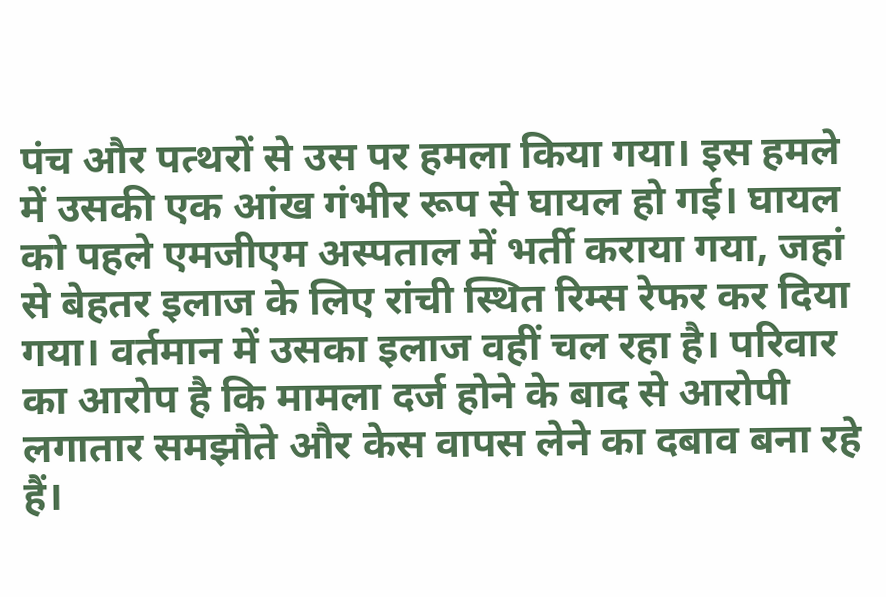पंच और पत्थरों से उस पर हमला किया गया। इस हमले में उसकी एक आंख गंभीर रूप से घायल हो गई। घायल को पहले एमजीएम अस्पताल में भर्ती कराया गया, जहां से बेहतर इलाज के लिए रांची स्थित रिम्स रेफर कर दिया गया। वर्तमान में उसका इलाज वहीं चल रहा है। परिवार का आरोप है कि मामला दर्ज होने के बाद से आरोपी लगातार समझौते और केस वापस लेने का दबाव बना रहे हैं।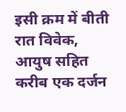इसी क्रम में बीती रात विवेक, आयुष सहित करीब एक दर्जन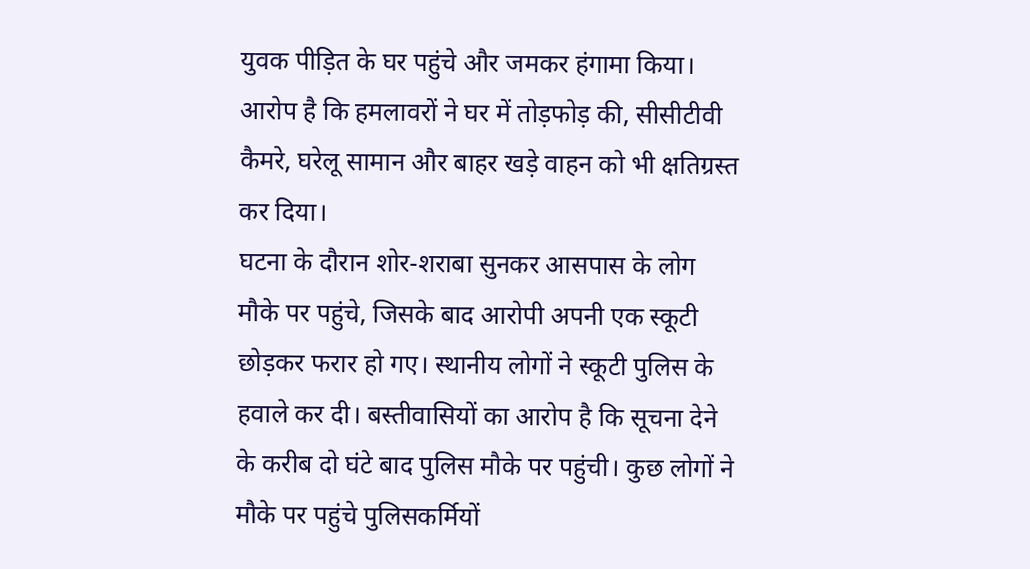युवक पीड़ित के घर पहुंचे और जमकर हंगामा किया। आरोप है कि हमलावरों ने घर में तोड़फोड़ की, सीसीटीवी कैमरे, घरेलू सामान और बाहर खड़े वाहन को भी क्षतिग्रस्त कर दिया।
घटना के दौरान शोर-शराबा सुनकर आसपास के लोग मौके पर पहुंचे, जिसके बाद आरोपी अपनी एक स्कूटी छोड़कर फरार हो गए। स्थानीय लोगों ने स्कूटी पुलिस के हवाले कर दी। बस्तीवासियों का आरोप है कि सूचना देने के करीब दो घंटे बाद पुलिस मौके पर पहुंची। कुछ लोगों ने मौके पर पहुंचे पुलिसकर्मियों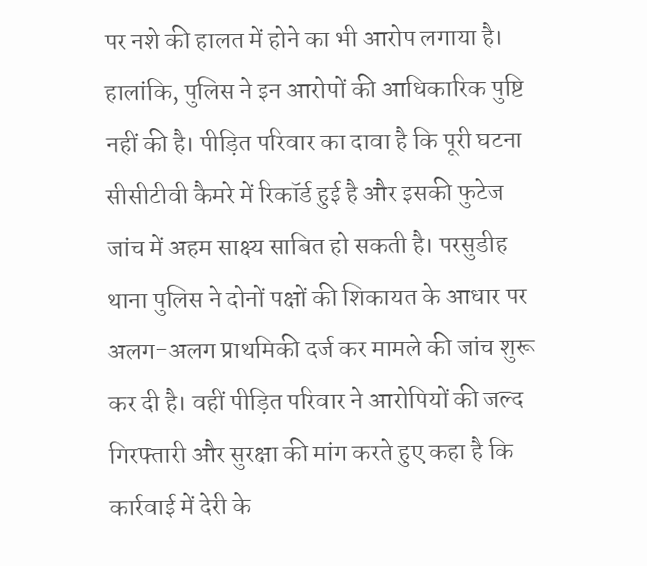पर नशे की हालत में होने का भी आरोप लगाया है। हालांकि, पुलिस ने इन आरोपों की आधिकारिक पुष्टि नहीं की है। पीड़ित परिवार का दावा है कि पूरी घटना सीसीटीवी कैमरे में रिकॉर्ड हुई है और इसकी फुटेज जांच में अहम साक्ष्य साबित हो सकती है। परसुडीह थाना पुलिस ने दोनों पक्षों की शिकायत के आधार पर अलग-अलग प्राथमिकी दर्ज कर मामले की जांच शुरू कर दी है। वहीं पीड़ित परिवार ने आरोपियों की जल्द गिरफ्तारी और सुरक्षा की मांग करते हुए कहा है कि कार्रवाई में देरी के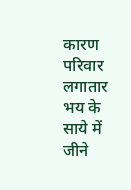कारण परिवार लगातार भय के साये में जीने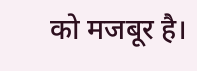को मजबूर है।